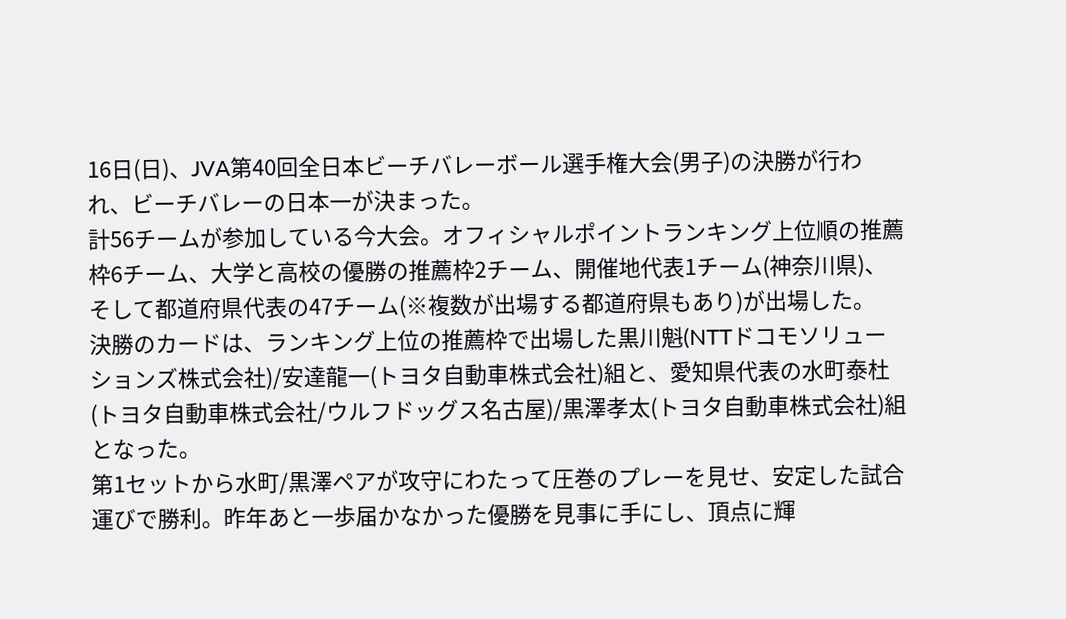16日(日)、JVA第40回全日本ビーチバレーボール選手権大会(男子)の決勝が行われ、ビーチバレーの日本一が決まった。
計56チームが参加している今大会。オフィシャルポイントランキング上位順の推薦枠6チーム、大学と高校の優勝の推薦枠2チーム、開催地代表1チーム(神奈川県)、そして都道府県代表の47チーム(※複数が出場する都道府県もあり)が出場した。
決勝のカードは、ランキング上位の推薦枠で出場した黒川魁(NTTドコモソリューションズ株式会社)/安達龍一(トヨタ自動車株式会社)組と、愛知県代表の水町泰杜(トヨタ自動車株式会社/ウルフドッグス名古屋)/黒澤孝太(トヨタ自動車株式会社)組となった。
第1セットから水町/黒澤ペアが攻守にわたって圧巻のプレーを見せ、安定した試合運びで勝利。昨年あと一歩届かなかった優勝を見事に手にし、頂点に輝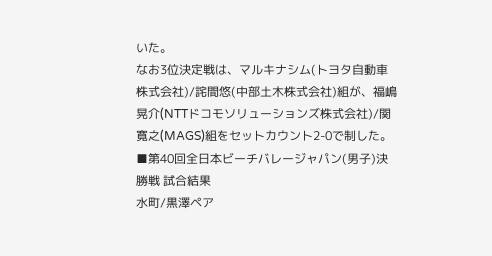いた。
なお3位決定戦は、マルキナシム(トヨタ自動車株式会社)/詫間悠(中部土木株式会社)組が、福嶋晃介(NTTドコモソリューションズ株式会社)/関寛之(MAGS)組をセットカウント2-0で制した。
■第40回全日本ビーチバレージャパン(男子)決勝戦 試合結果
水町/黒澤ペア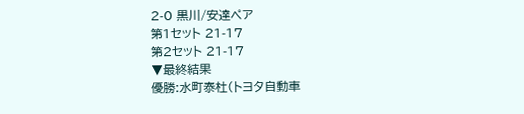2-0 黒川/安達ペア
第1セット 21-17
第2セット 21-17
▼最終結果
優勝:水町泰杜(トヨタ自動車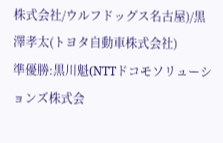株式会社/ウルフドッグス名古屋)/黒澤孝太(トヨタ自動車株式会社)
準優勝:黒川魁(NTTドコモソリューションズ株式会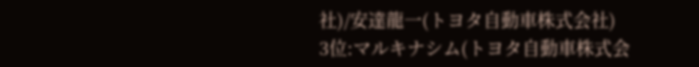社)/安達龍一(トヨタ自動車株式会社)
3位:マルキナシム(トヨタ自動車株式会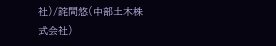社)/詫間悠(中部土木株式会社)